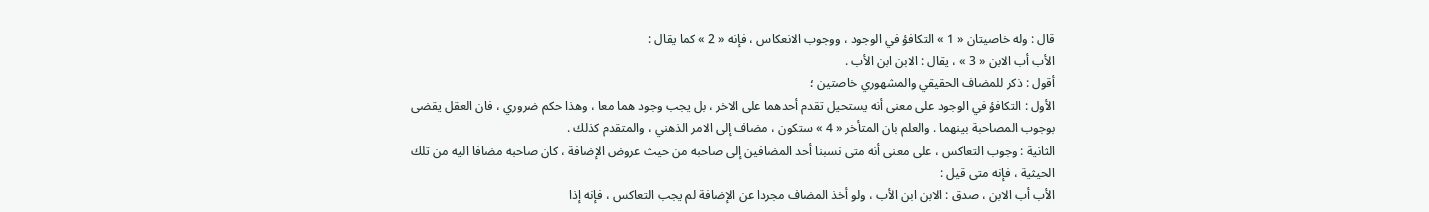قال : وله خاصيتان « 1 » التكافؤ في الوجود ، ووجوب الانعكاس ، فإنه « 2 » كما يقال :
الأب أب الابن « 3 » ، يقال : الابن ابن الأب .
أقول : ذكر للمضاف الحقيقي والمشهوري خاصتين ؛
الأول : التكافؤ في الوجود على معنى أنه يستحيل تقدم أحدهما على الاخر ، بل يجب وجود هما معا ، وهذا حكم ضروري ، فان العقل يقضى بوجوب المصاحبة بينهما . والعلم بان المتأخر « 4 » ستكون ، مضاف إلى الامر الذهني ، والمتقدم كذلك .
الثانية : وجوب التعاكس ، على معنى أنه متى نسبنا أحد المضافين إلى صاحبه من حيث عروض الإضافة ، كان صاحبه مضافا اليه من تلك الحيثية ، فإنه متى قيل :
الأب أب الابن ، صدق : الابن ابن الأب ، ولو أخذ المضاف مجردا عن الإضافة لم يجب التعاكس ، فإنه إذا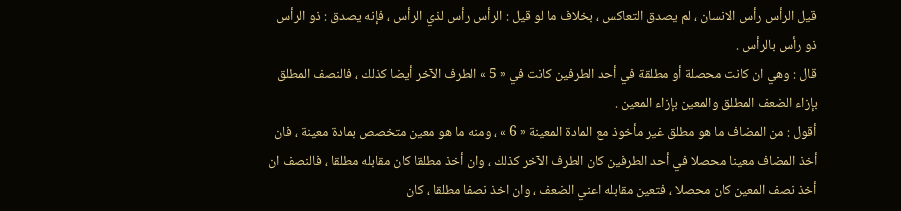قيل الرأس رأس الانسان ، لم يصدق التعاكس ، بخلاف ما لو قيل : الرأس رأس لذي الرأس ، فإنه يصدق : ذو الرأس ذو رأس بالرأس .
قال : وهي ان كانت محصلة أو مطلقة في أحد الطرفين كانت في « 5 » الطرف الآخر أيضا كذلك ، فالنصف المطلق بإزاء الضعف المطلق والمعين بإزاء المعين .
أقول : من المضاف ما هو مطلق غير مأخوذ مع المادة المعينة « 6 » ، ومنه ما هو معين متخصص بمادة معينة ، فان أخذ المضاف معينا محصلا في أحد الطرفين كان الطرف الآخر كذلك ، وان أخذ مطلقا كان مقابله مطلقا ، فالنصف ان أخذ نصف المعين كان محصلا ، فتعين مقابله اعني الضعف ، وان اخذ نصفا مطلقا ، كان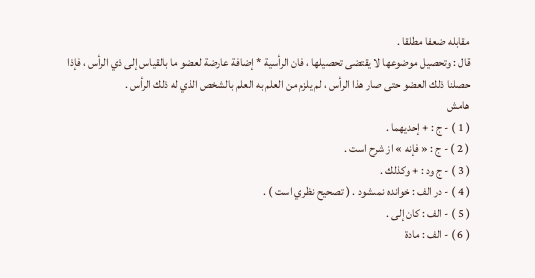مقابله ضعفا مطلقا .
قال : وتحصيل موضوعها لا يقتضى تحصيلها ، فان الرأسية * إضافة عارضة لعضو ما بالقياس إلى ذي الرأس ، فإذا حصلنا ذلك العضو حتى صار هذا الرأس ، لم يلزم من العلم به العلم بالشخص الذي له ذلك الرأس .
هامش
( 1 ) - ج : + إحديهما .
( 2 ) - ج : « فإنه » از شرح است .
( 3 ) - ج ود : + وكذلك .
( 4 ) - در الف : خوانده نمىشود . ( تصحيح نظري است ) .
( 5 ) - الف : كان إلى .
( 6 ) - الف : مادة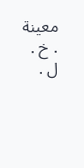معينة . خ . ل .